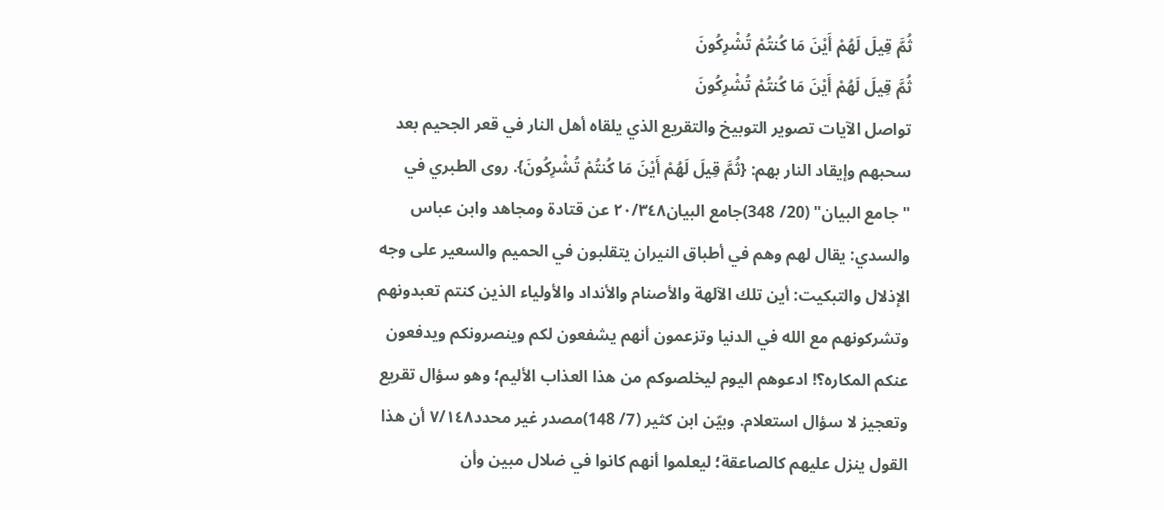ثُمَّ قِيلَ لَهُمْ أَيْنَ مَا كُنتُمْ تُشْرِكُونَ
ثُمَّ قِيلَ لَهُمْ أَيْنَ مَا كُنتُمْ تُشْرِكُونَ
تواصل الآيات تصوير التوبيخ والتقريع الذي يلقاه أهل النار في قعر الجحيم بعد سحبهم وإيقاد النار بهم: {ثُمَّ قِيلَ لَهُمْ أَيْنَ مَا كُنتُمْ تُشْرِكُونَ}. روى الطبري في "جامع البيان" (20/ 348)جامع البيان٢٠/٣٤٨ عن قتادة ومجاهد وابن عباس والسدي: يقال لهم وهم في أطباق النيران يتقلبون في الحميم والسعير على وجه الإذلال والتبكيت: أين تلك الآلهة والأصنام والأنداد والأولياء الذين كنتم تعبدونهم وتشركونهم مع الله في الدنيا وتزعمون أنهم يشفعون لكم وينصرونكم ويدفعون عنكم المكاره؟! ادعوهم اليوم ليخلصوكم من هذا العذاب الأليم؛ وهو سؤال تقريع وتعجيز لا سؤال استعلام. وبيّن ابن كثير (7/ 148)مصدر غير محدد٧/١٤٨ أن هذا القول ينزل عليهم كالصاعقة؛ ليعلموا أنهم كانوا في ضلال مبين وأن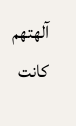آلهتهم كانت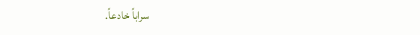سراباً خادعاً.